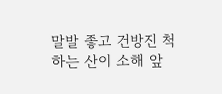말발 좋고 건방진 척하는 산이 소해 앞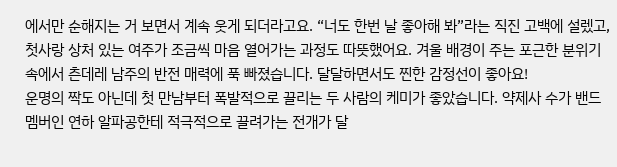에서만 순해지는 거 보면서 계속 웃게 되더라고요. “너도 한번 날 좋아해 봐”라는 직진 고백에 설렜고, 첫사랑 상처 있는 여주가 조금씩 마음 열어가는 과정도 따뜻했어요. 겨울 배경이 주는 포근한 분위기 속에서 츤데레 남주의 반전 매력에 푹 빠졌습니다. 달달하면서도 찐한 감정선이 좋아요!
운명의 짝도 아닌데 첫 만남부터 폭발적으로 끌리는 두 사람의 케미가 좋았습니다. 약제사 수가 밴드 멤버인 연하 알파공한테 적극적으로 끌려가는 전개가 달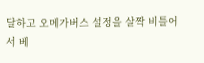달하고 오메가버스 설정을 살짝 비틀어서 베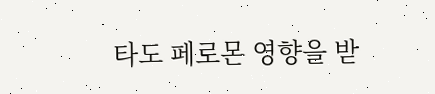타도 페로몬 영향을 받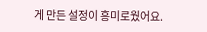게 만든 설정이 흥미로웠어요.